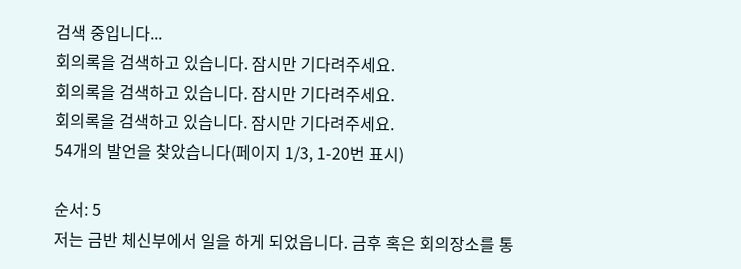검색 중입니다...
회의록을 검색하고 있습니다. 잠시만 기다려주세요.
회의록을 검색하고 있습니다. 잠시만 기다려주세요.
회의록을 검색하고 있습니다. 잠시만 기다려주세요.
54개의 발언을 찾았습니다(페이지 1/3, 1-20번 표시)

순서: 5
저는 금반 체신부에서 일을 하게 되었읍니다. 금후 혹은 회의장소를 통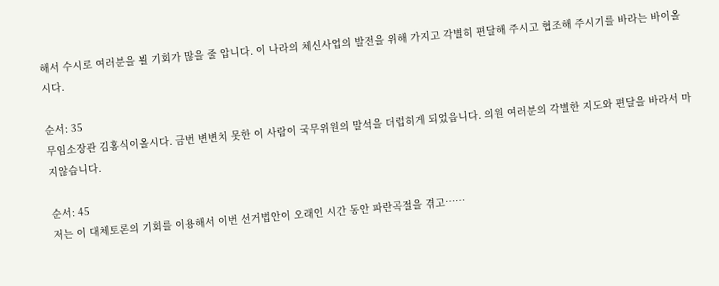해서 수시로 여러분을 뵐 기회가 많을 줄 압니다. 이 나라의 체신사업의 발전을 위해 가지고 각별히 편달해 주시고 협조해 주시기를 바라는 바이올시다.

순서: 35
무임소장관 김홍식이올시다. 금번 변변치 못한 이 사람이 국무위원의 말석을 더럽히게 되었읍니다. 의원 여러분의 각별한 지도와 편달을 바라서 마지않습니다.

순서: 45
저는 이 대체토론의 기회를 이용해서 이번 선거법안이 오래인 시간 동안 파란곡절을 겪고……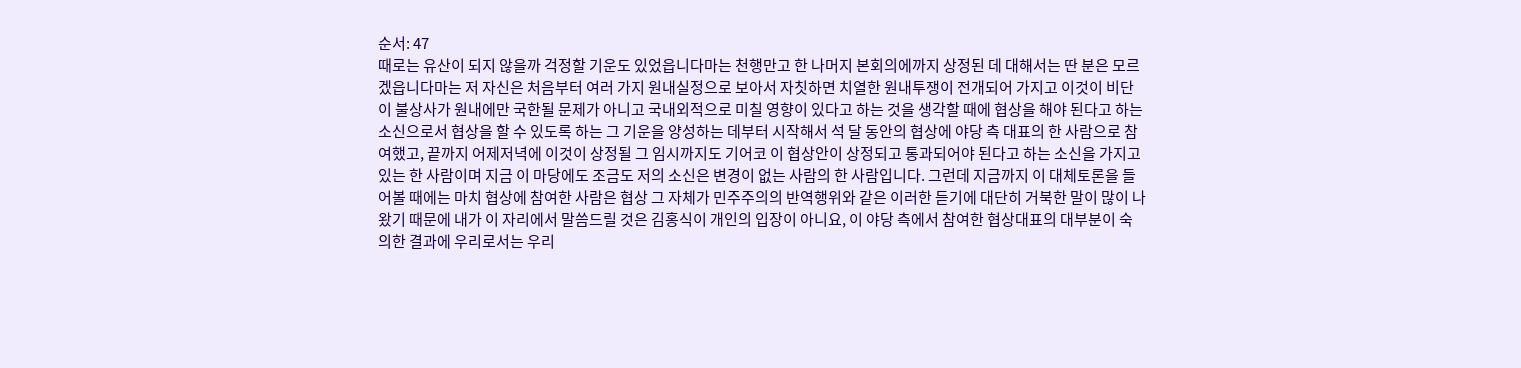순서: 47
때로는 유산이 되지 않을까 걱정할 기운도 있었읍니다마는 천행만고 한 나머지 본회의에까지 상정된 데 대해서는 딴 분은 모르겠읍니다마는 저 자신은 처음부터 여러 가지 원내실정으로 보아서 자칫하면 치열한 원내투쟁이 전개되어 가지고 이것이 비단 이 불상사가 원내에만 국한될 문제가 아니고 국내외적으로 미칠 영향이 있다고 하는 것을 생각할 때에 협상을 해야 된다고 하는 소신으로서 협상을 할 수 있도록 하는 그 기운을 양성하는 데부터 시작해서 석 달 동안의 협상에 야당 측 대표의 한 사람으로 참여했고, 끝까지 어제저녁에 이것이 상정될 그 임시까지도 기어코 이 협상안이 상정되고 통과되어야 된다고 하는 소신을 가지고 있는 한 사람이며 지금 이 마당에도 조금도 저의 소신은 변경이 없는 사람의 한 사람입니다. 그런데 지금까지 이 대체토론을 들어볼 때에는 마치 협상에 참여한 사람은 협상 그 자체가 민주주의의 반역행위와 같은 이러한 듣기에 대단히 거북한 말이 많이 나왔기 때문에 내가 이 자리에서 말씀드릴 것은 김홍식이 개인의 입장이 아니요, 이 야당 측에서 참여한 협상대표의 대부분이 숙의한 결과에 우리로서는 우리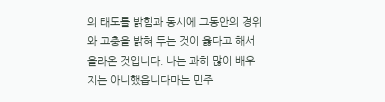의 태도를 밝힘과 동시에 그동안의 경위와 고충을 밝혀 두는 것이 옳다고 해서 올라온 것입니다. 나는 과히 많이 배우지는 아니했읍니다마는 민주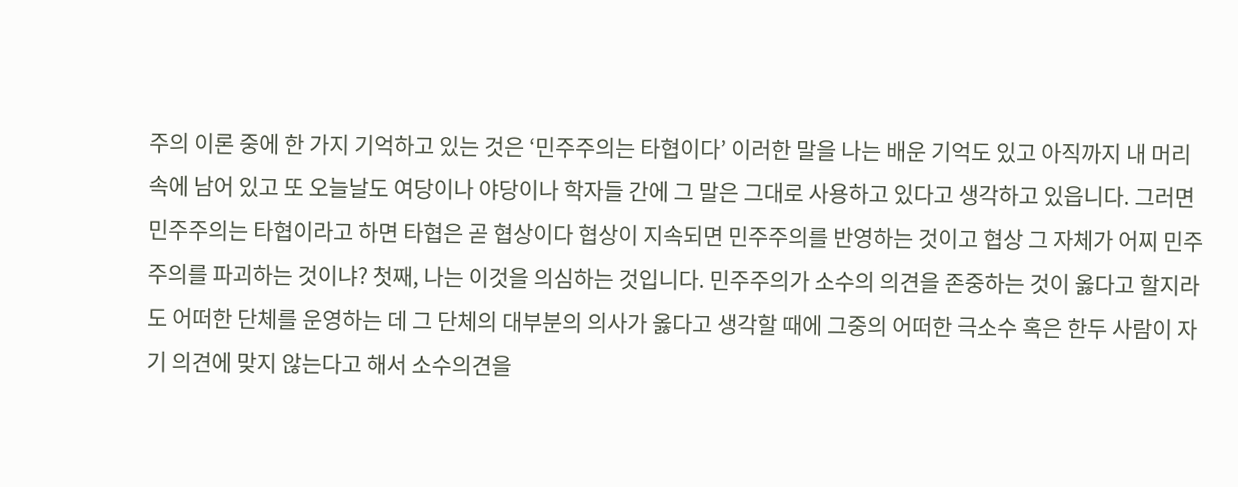주의 이론 중에 한 가지 기억하고 있는 것은 ‘민주주의는 타협이다’ 이러한 말을 나는 배운 기억도 있고 아직까지 내 머리 속에 남어 있고 또 오늘날도 여당이나 야당이나 학자들 간에 그 말은 그대로 사용하고 있다고 생각하고 있읍니다. 그러면 민주주의는 타협이라고 하면 타협은 곧 협상이다 협상이 지속되면 민주주의를 반영하는 것이고 협상 그 자체가 어찌 민주주의를 파괴하는 것이냐? 첫째, 나는 이것을 의심하는 것입니다. 민주주의가 소수의 의견을 존중하는 것이 옳다고 할지라도 어떠한 단체를 운영하는 데 그 단체의 대부분의 의사가 옳다고 생각할 때에 그중의 어떠한 극소수 혹은 한두 사람이 자기 의견에 맞지 않는다고 해서 소수의견을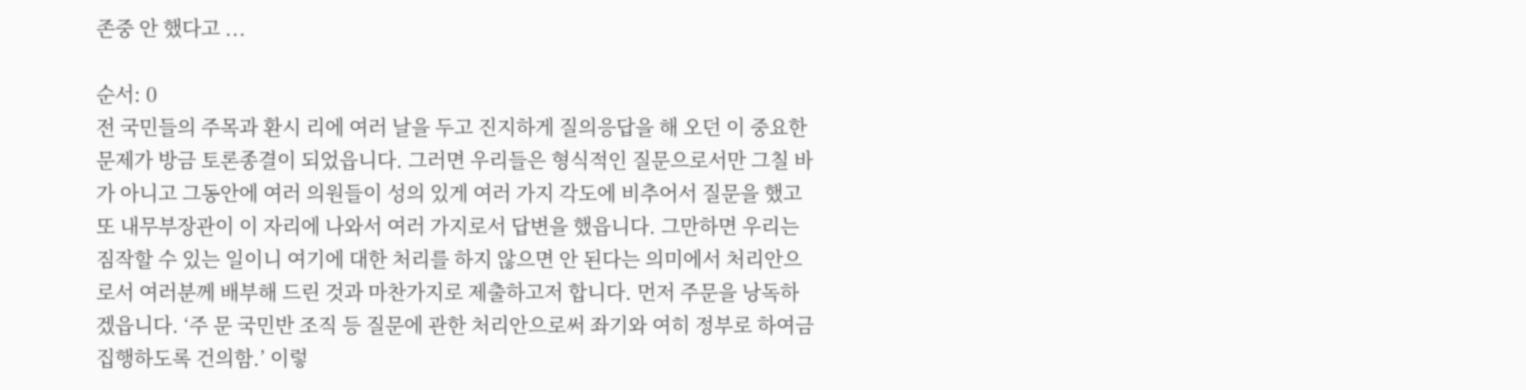존중 안 했다고 ...

순서: 0
전 국민들의 주목과 환시 리에 여러 날을 두고 진지하게 질의응답을 해 오던 이 중요한 문제가 방금 토론종결이 되었읍니다. 그러면 우리들은 형식적인 질문으로서만 그칠 바가 아니고 그동안에 여러 의원들이 성의 있게 여러 가지 각도에 비추어서 질문을 했고 또 내무부장관이 이 자리에 나와서 여러 가지로서 답변을 했읍니다. 그만하면 우리는 짐작할 수 있는 일이니 여기에 대한 처리를 하지 않으면 안 된다는 의미에서 처리안으로서 여러분께 배부해 드린 것과 마찬가지로 제출하고저 합니다. 먼저 주문을 낭독하겠읍니다. ‘주 문 국민반 조직 등 질문에 관한 처리안으로써 좌기와 여히 정부로 하여금 집행하도록 건의함.’ 이렇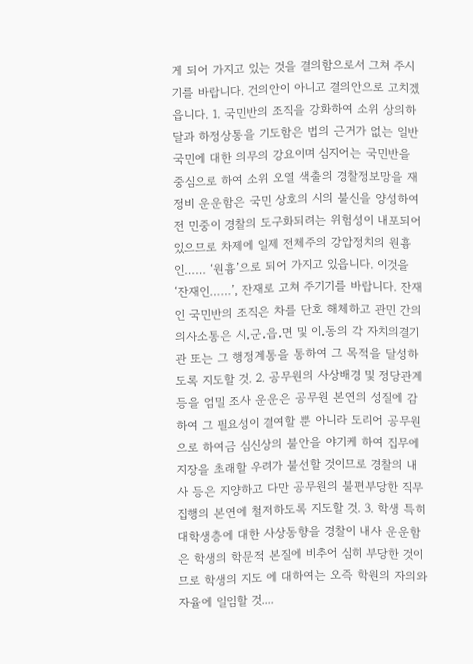게 되어 가지고 있는 것을 결의함으로서 그쳐 주시기를 바랍니다. 건의안이 아니고 결의안으로 고치겠읍니다. 1. 국민반의 조직을 강화하여 소위 상의하달과 하정상통을 기도함은 법의 근거가 없는 일반국민에 대한 의무의 강요이며 심지어는 국민반을 중심으로 하여 소위 오열 색출의 경찰정보망을 재정비 운운함은 국민 상호의 시의 불신을 양성하여 전 민중이 경찰의 도구화되려는 위험성이 내포되어 있으므로 차제에 일제 전체주의 강압정치의 원흉인…… ‘원흉’으로 되어 가지고 있읍니다. 이것을 ‘잔재인……’, 잔재로 고쳐 주기기를 바랍니다. 잔재인 국민반의 조직은 차를 단호 해체하고 관민 간의 의사소통은 시․군․읍․면 및 이․동의 각 자치의결기관 또는 그 행정계통을 통하여 그 목적을 달성하도록 지도할 것. 2. 공무원의 사상배경 및 정당관계 등을 엄밀 조사 운운은 공무원 본연의 성질에 감하여 그 필요성이 결여할 뿐 아니라 도리어 공무원으로 하여금 심신상의 불안을 야기케 하여 집무에 지장을 초래할 우려가 불선할 것이므로 경찰의 내사 등은 지양하고 다만 공무원의 불편부당한 직무집행의 본연에 철저하도록 지도할 것. 3. 학생 특히 대학생층에 대한 사상동향을 경찰이 내사 운운함은 학생의 학문적 본질에 비추어 심히 부당한 것이므로 학생의 지도 에 대하여는 오즉 학원의 자의와 자율에 일임할 것....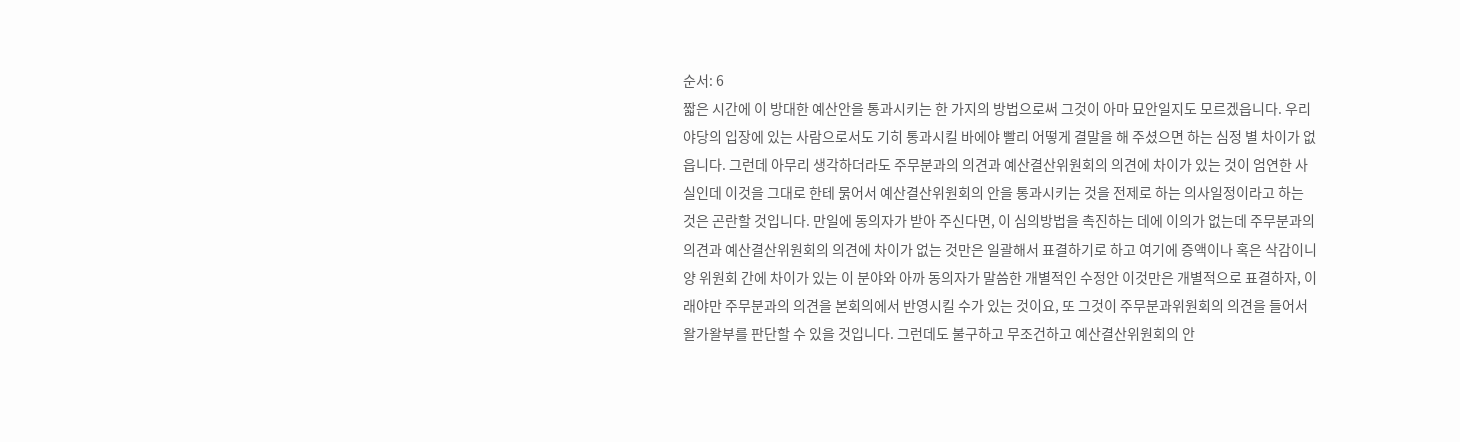순서: 6
짧은 시간에 이 방대한 예산안을 통과시키는 한 가지의 방법으로써 그것이 아마 묘안일지도 모르겠읍니다. 우리 야당의 입장에 있는 사람으로서도 기히 통과시킬 바에야 빨리 어떻게 결말을 해 주셨으면 하는 심정 별 차이가 없읍니다. 그런데 아무리 생각하더라도 주무분과의 의견과 예산결산위원회의 의견에 차이가 있는 것이 엄연한 사실인데 이것을 그대로 한테 묽어서 예산결산위원회의 안을 통과시키는 것을 전제로 하는 의사일정이라고 하는 것은 곤란할 것입니다. 만일에 동의자가 받아 주신다면, 이 심의방법을 촉진하는 데에 이의가 없는데 주무분과의 의견과 예산결산위원회의 의견에 차이가 없는 것만은 일괄해서 표결하기로 하고 여기에 증액이나 혹은 삭감이니 양 위원회 간에 차이가 있는 이 분야와 아까 동의자가 말씀한 개별적인 수정안 이것만은 개별적으로 표결하자, 이래야만 주무분과의 의견을 본회의에서 반영시킬 수가 있는 것이요, 또 그것이 주무분과위원회의 의견을 들어서 왈가왈부를 판단할 수 있을 것입니다. 그런데도 불구하고 무조건하고 예산결산위원회의 안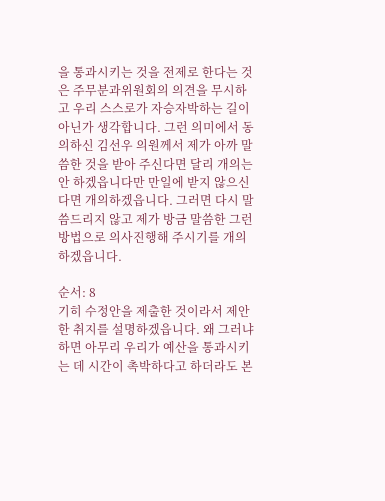을 통과시키는 것을 전제로 한다는 것은 주무분과위원회의 의견을 무시하고 우리 스스로가 자승자박하는 길이 아닌가 생각합니다. 그런 의미에서 동의하신 김선우 의원께서 제가 아까 말씀한 것을 받아 주신다면 달리 개의는 안 하겠읍니다만 만일에 받지 않으신다면 개의하겠읍니다. 그러면 다시 말씀드리지 않고 제가 방금 말씀한 그런 방법으로 의사진행해 주시기를 개의하겠읍니다.

순서: 8
기히 수정안을 제출한 것이라서 제안한 취지를 설명하겠읍니다. 왜 그러냐 하면 아무리 우리가 예산을 통과시키는 데 시간이 촉박하다고 하더라도 본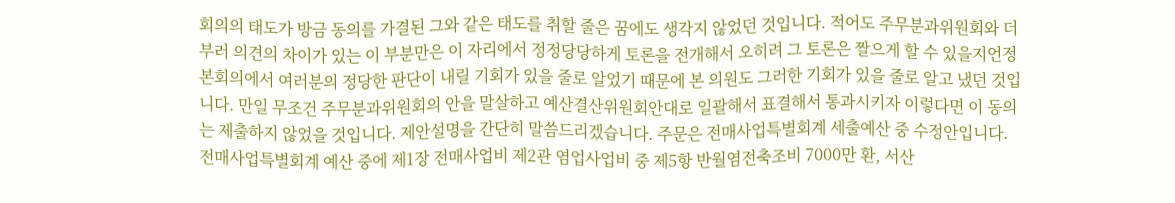회의의 태도가 방금 동의를 가결된 그와 같은 태도를 취할 줄은 꿈에도 생각지 않었던 것입니다. 적어도 주무분과위원회와 더부러 의견의 차이가 있는 이 부분만은 이 자리에서 정정당당하게 토론을 전개해서 오히려 그 토론은 짤으게 할 수 있을지언정 본회의에서 여러분의 정당한 판단이 내릴 기회가 있을 줄로 알었기 때문에 본 의원도 그러한 기회가 있을 줄로 알고 냈던 것입니다. 만일 무조건 주무분과위원회의 안을 말살하고 예산결산위원회안대로 일괄해서 표결해서 통과시키자 이렇다면 이 동의는 제출하지 않었을 것입니다. 제안설명을 간단히 말씀드리겠습니다. 주문은 전매사업특별회계 세출예산 중 수정안입니다. 전매사업특별회계 예산 중에 제1장 전매사업비 제2관 염업사업비 중 제5항 반월염전축조비 7000만 환, 서산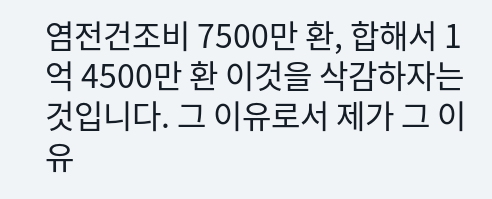염전건조비 7500만 환, 합해서 1억 4500만 환 이것을 삭감하자는 것입니다. 그 이유로서 제가 그 이유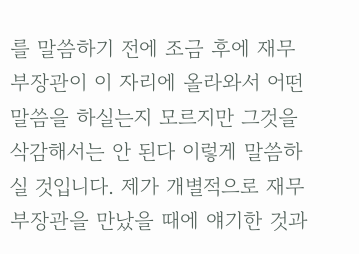를 말씀하기 전에 조금 후에 재무부장관이 이 자리에 올라와서 어떤 말씀을 하실는지 모르지만 그것을 삭감해서는 안 된다 이렇게 말씀하실 것입니다. 제가 개별적으로 재무부장관을 만났을 때에 얘기한 것과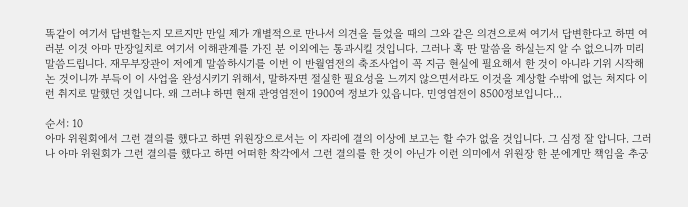똑같이 여기서 답변할는지 모르지만 만일 제가 개별적으로 만나서 의견을 들었을 때의 그와 같은 의견으로써 여기서 답변한다고 하면 여러분 이것 아마 만장일치로 여기서 이해관계를 가진 분 이외에는 통과시킬 것입니다. 그러나 혹 딴 말씀을 하실는지 알 수 없으니까 미리 말씀드립니다. 재무부장관이 저에게 말씀하시기를 이번 이 반월염전의 축조사업이 꼭 지금 현실에 필요해서 한 것이 아니라 기위 시작해 논 것이니까 부득이 이 사업을 완성시키기 위해서, 말하자면 절실한 필요성을 느끼지 않으면서라도 이것을 계상할 수밖에 없는 처지다 이런 취지로 말했던 것입니다. 왜 그러냐 하면 현재 관영염전이 1900여 정보가 있읍니다. 민영염전이 8500정보입니다...

순서: 10
아마 위원회에서 그런 결의를 했다고 하면 위원장으로서는 이 자리에 결의 이상에 보고는 할 수가 없을 것입니다. 그 심정 잘 압니다. 그러나 아마 위원회가 그런 결의를 했다고 하면 어떠한 착각에서 그런 결의를 한 것이 아닌가 이런 의미에서 위원장 한 분에게만 책임을 추궁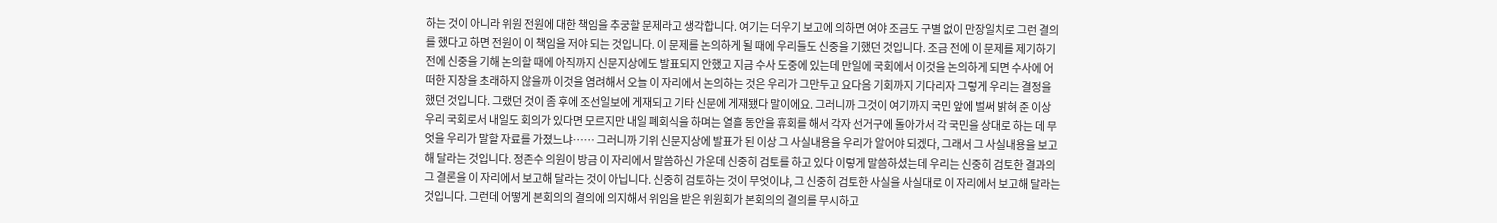하는 것이 아니라 위원 전원에 대한 책임을 추궁할 문제라고 생각합니다. 여기는 더우기 보고에 의하면 여야 조금도 구별 없이 만장일치로 그런 결의를 했다고 하면 전원이 이 책임을 저야 되는 것입니다. 이 문제를 논의하게 될 때에 우리들도 신중을 기했던 것입니다. 조금 전에 이 문제를 제기하기 전에 신중을 기해 논의할 때에 아직까지 신문지상에도 발표되지 안했고 지금 수사 도중에 있는데 만일에 국회에서 이것을 논의하게 되면 수사에 어떠한 지장을 초래하지 않을까 이것을 염려해서 오늘 이 자리에서 논의하는 것은 우리가 그만두고 요다음 기회까지 기다리자 그렇게 우리는 결정을 했던 것입니다. 그랬던 것이 좀 후에 조선일보에 게재되고 기타 신문에 게재됐다 말이에요. 그러니까 그것이 여기까지 국민 앞에 벌써 밝혀 준 이상 우리 국회로서 내일도 회의가 있다면 모르지만 내일 폐회식을 하며는 열흘 동안을 휴회를 해서 각자 선거구에 돌아가서 각 국민을 상대로 하는 데 무엇을 우리가 말할 자료를 가졌느냐…… 그러니까 기위 신문지상에 발표가 된 이상 그 사실내용을 우리가 알어야 되겠다, 그래서 그 사실내용을 보고해 달라는 것입니다. 정존수 의원이 방금 이 자리에서 말씀하신 가운데 신중히 검토를 하고 있다 이렇게 말씀하셨는데 우리는 신중히 검토한 결과의 그 결론을 이 자리에서 보고해 달라는 것이 아닙니다. 신중히 검토하는 것이 무엇이냐, 그 신중히 검토한 사실을 사실대로 이 자리에서 보고해 달라는 것입니다. 그런데 어떻게 본회의의 결의에 의지해서 위임을 받은 위원회가 본회의의 결의를 무시하고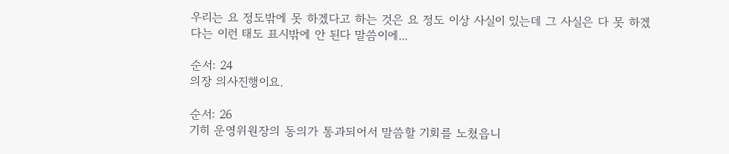우리는 요 정도밖에 못 하겠다고 하는 것은 요 정도 이상 사실이 있는데 그 사실은 다 못 하겠다는 이런 태도 표시밖에 안 된다 말씀이에...

순서: 24
의장 의사진행이요.

순서: 26
기히 운영위원장의 동의가 통과되어서 말씀할 기회를 노쳤읍니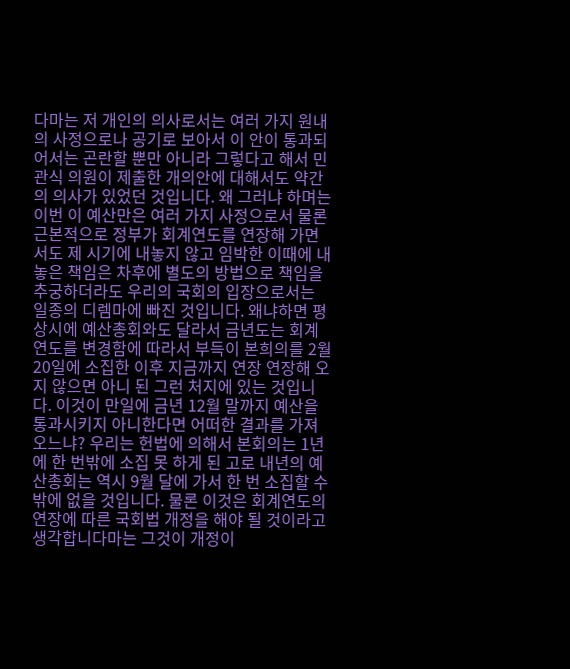다마는 저 개인의 의사로서는 여러 가지 원내의 사정으로나 공기로 보아서 이 안이 통과되어서는 곤란할 뿐만 아니라 그렇다고 해서 민관식 의원이 제출한 개의안에 대해서도 약간의 의사가 있었던 것입니다. 왜 그러냐 하며는 이번 이 예산만은 여러 가지 사정으로서 물론 근본적으로 정부가 회계연도를 연장해 가면서도 제 시기에 내놓지 않고 임박한 이때에 내놓은 책임은 차후에 별도의 방법으로 책임을 추궁하더라도 우리의 국회의 입장으로서는 일종의 디렘마에 빠진 것입니다. 왜냐하면 평상시에 예산총회와도 달라서 금년도는 회계연도를 변경함에 따라서 부득이 본희의를 2월 20일에 소집한 이후 지금까지 연장 연장해 오지 않으면 아니 된 그런 처지에 있는 것입니다. 이것이 만일에 금년 12월 말까지 예산을 통과시키지 아니한다면 어떠한 결과를 가져오느냐? 우리는 헌법에 의해서 본회의는 1년에 한 번밖에 소집 못 하게 된 고로 내년의 예산총회는 역시 9월 달에 가서 한 번 소집할 수밖에 없을 것입니다. 물론 이것은 회계연도의 연장에 따른 국회법 개정을 해야 될 것이라고 생각합니다마는 그것이 개정이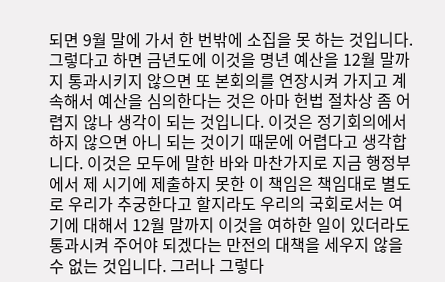되면 9월 말에 가서 한 번밖에 소집을 못 하는 것입니다. 그렇다고 하면 금년도에 이것을 명년 예산을 12월 말까지 통과시키지 않으면 또 본회의를 연장시켜 가지고 계속해서 예산을 심의한다는 것은 아마 헌법 절차상 좀 어렵지 않나 생각이 되는 것입니다. 이것은 정기회의에서 하지 않으면 아니 되는 것이기 때문에 어렵다고 생각합니다. 이것은 모두에 말한 바와 마찬가지로 지금 행정부에서 제 시기에 제출하지 못한 이 책임은 책임대로 별도로 우리가 추궁한다고 할지라도 우리의 국회로서는 여기에 대해서 12월 말까지 이것을 여하한 일이 있더라도 통과시켜 주어야 되겠다는 만전의 대책을 세우지 않을 수 없는 것입니다. 그러나 그렇다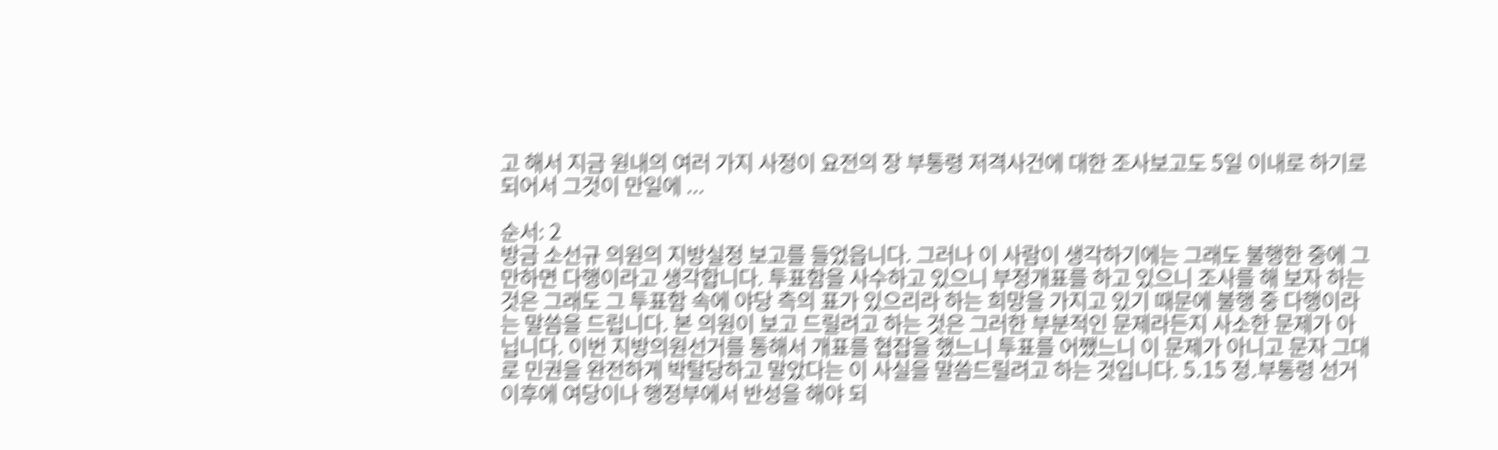고 해서 지금 원내의 여러 가지 사정이 요전의 장 부통령 저격사건에 대한 조사보고도 5일 이내로 하기로 되어서 그것이 만일에 ...

순서: 2
방금 소선규 의원의 지방실정 보고를 들었읍니다. 그러나 이 사람이 생각하기에는 그래도 불행한 중에 그만하면 다행이라고 생각합니다. 투표함을 사수하고 있으니 부정개표를 하고 있으니 조사를 해 보자 하는 것은 그래도 그 투표함 속에 야당 측의 표가 있으리라 하는 희망을 가지고 있기 때문에 불행 중 다행이라는 말씀을 드립니다. 본 의원이 보고 드릴려고 하는 것은 그러한 부분적인 문제라든지 사소한 문제가 아닙니다. 이번 지방의원선거를 통해서 개표를 협잡을 했느니 투표를 어쨌느니 이 문제가 아니고 문자 그대로 민권을 완전하게 박탈당하고 말았다는 이 사실을 말씀드릴려고 하는 것입니다. 5․15 정․부통령 선거 이후에 여당이나 행정부에서 반성을 해야 되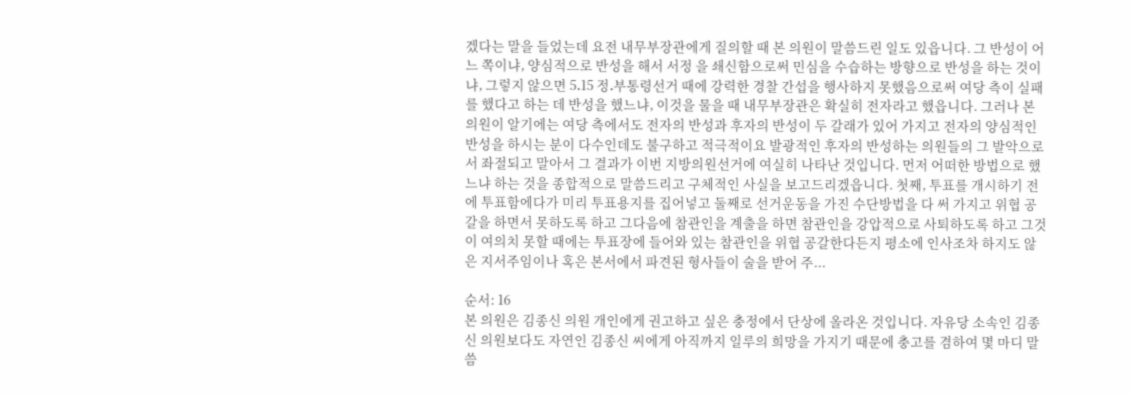겠다는 말을 들었는데 요전 내무부장관에게 질의할 때 본 의원이 말씀드린 일도 있읍니다. 그 반성이 어느 쪽이냐, 양심적으로 반성을 해서 서정 을 쇄신함으로써 민심을 수습하는 방향으로 반성을 하는 것이냐, 그렇지 않으면 5․15 정․부통령선거 때에 강력한 경찰 간섭을 행사하지 못했음으로써 여당 측이 실패를 했다고 하는 데 반성을 했느냐, 이것을 물을 때 내무부장관은 확실히 전자라고 했읍니다. 그러나 본 의원이 알기에는 여당 측에서도 전자의 반성과 후자의 반성이 두 갈래가 있어 가지고 전자의 양심적인 반성을 하시는 분이 다수인데도 불구하고 적극적이요 발광적인 후자의 반성하는 의원들의 그 발악으로서 좌절되고 말아서 그 결과가 이번 지방의원선거에 여실히 나타난 것입니다. 먼저 어떠한 방법으로 했느냐 하는 것을 종합적으로 말씀드리고 구체적인 사실을 보고드리겠읍니다. 첫째, 투표를 개시하기 전에 투표함에다가 미리 투표용지를 집어넣고 둘째로 선거운동을 가진 수단방법을 다 써 가지고 위협 공갈을 하면서 못하도록 하고 그다음에 참관인을 계출을 하면 참관인을 강압적으로 사퇴하도록 하고 그것이 여의치 못할 때에는 투표장에 들어와 있는 참관인을 위협 공갈한다든지 평소에 인사조차 하지도 않은 지서주임이나 혹은 본서에서 파견된 형사들이 술을 받어 주...

순서: 16
본 의원은 김종신 의원 개인에게 권고하고 싶은 충정에서 단상에 올라온 것입니다. 자유당 소속인 김종신 의원보다도 자연인 김종신 씨에게 아직까지 일루의 희망을 가지기 때문에 충고를 겸하여 몇 마디 말씀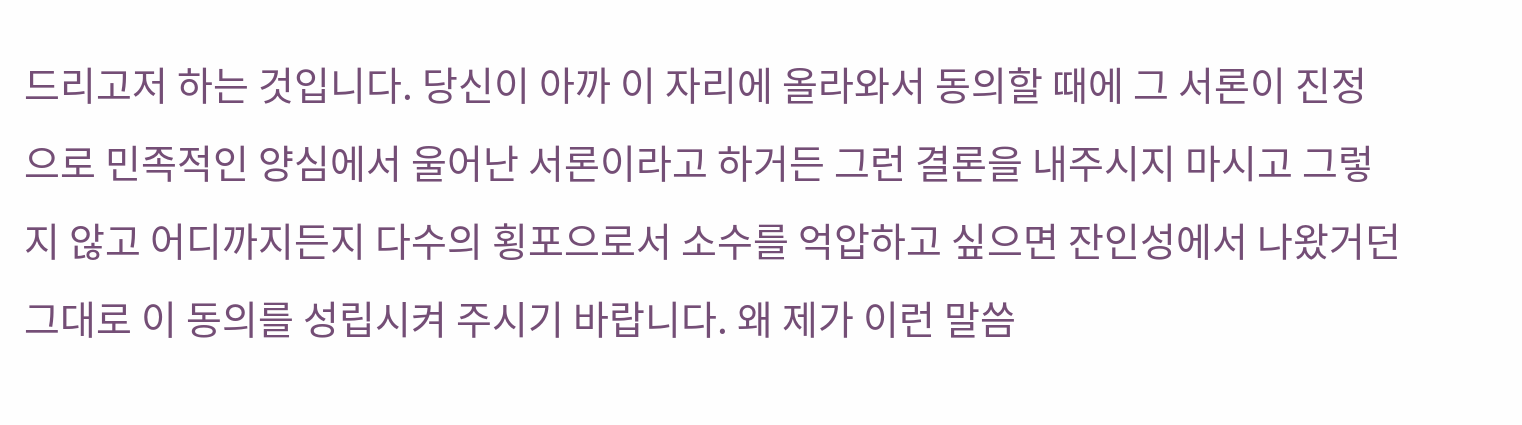드리고저 하는 것입니다. 당신이 아까 이 자리에 올라와서 동의할 때에 그 서론이 진정으로 민족적인 양심에서 울어난 서론이라고 하거든 그런 결론을 내주시지 마시고 그렇지 않고 어디까지든지 다수의 횡포으로서 소수를 억압하고 싶으면 잔인성에서 나왔거던 그대로 이 동의를 성립시켜 주시기 바랍니다. 왜 제가 이런 말씀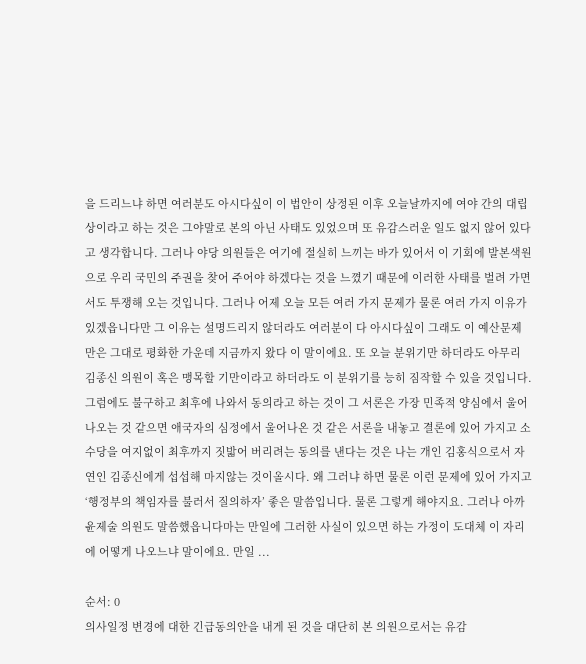을 드리느냐 하면 여러분도 아시다싶이 이 법안이 상정된 이후 오늘날까지에 여야 간의 대립상이라고 하는 것은 그야말로 본의 아닌 사태도 있었으며 또 유감스러운 일도 없지 않어 있다고 생각합니다. 그러나 야당 의원들은 여기에 절실히 느끼는 바가 있어서 이 기회에 발본색원으로 우리 국민의 주권을 찾어 주어야 하겠다는 것을 느꼈기 때문에 이러한 사태를 벌려 가면서도 투쟁해 오는 것입니다. 그러나 어제 오늘 모든 여러 가지 문제가 물론 여러 가지 이유가 있겠읍니다만 그 이유는 설명드리지 않더라도 여러분이 다 아시다싶이 그래도 이 예산문제만은 그대로 평화한 가운데 지금까지 왔다 이 말이에요. 또 오늘 분위기만 하더라도 아무리 김종신 의원이 혹은 맹목할 기만이라고 하더라도 이 분위기를 능히 짐작할 수 있을 것입니다. 그럼에도 불구하고 최후에 나와서 동의라고 하는 것이 그 서론은 가장 민족적 양심에서 울어나오는 것 같으면 애국자의 심정에서 울어나온 것 같은 서론을 내놓고 결론에 있어 가지고 소수당을 여지없이 최후까지 짓밟어 버리려는 동의를 낸다는 것은 나는 개인 김홍식으로서 자연인 김종신에게 섭섭해 마지않는 것이올시다. 왜 그러냐 하면 물론 이런 문제에 있어 가지고 ‘행정부의 책임자를 불러서 질의하자’ 좋은 말씀입니다. 물론 그렇게 해야지요. 그러나 아까 윤제술 의원도 말씀했읍니다마는 만일에 그러한 사실이 있으면 하는 가정이 도대체 이 자리에 어떻게 나오느냐 말이에요. 만일 ...

순서: 0
의사일정 변경에 대한 긴급동의안을 내게 된 것을 대단히 본 의원으로서는 유감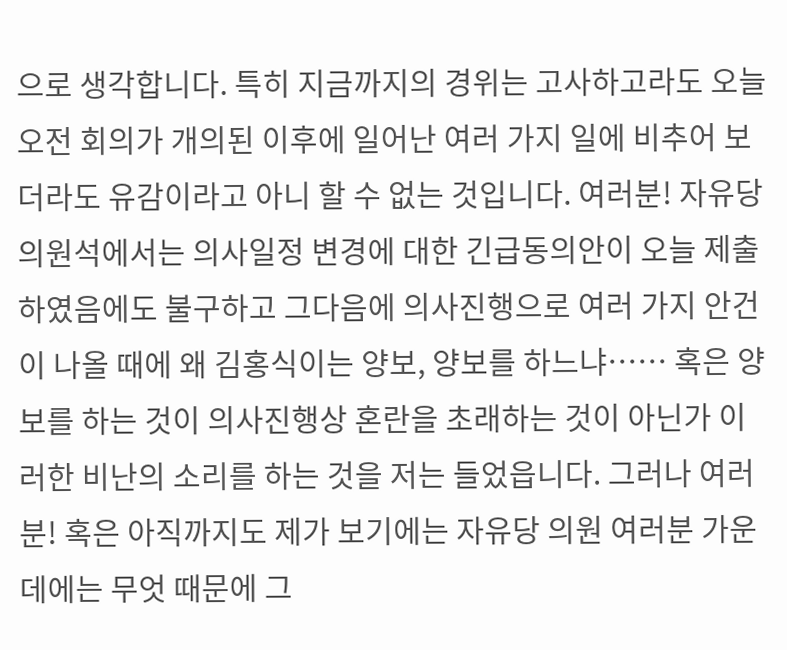으로 생각합니다. 특히 지금까지의 경위는 고사하고라도 오늘 오전 회의가 개의된 이후에 일어난 여러 가지 일에 비추어 보더라도 유감이라고 아니 할 수 없는 것입니다. 여러분! 자유당 의원석에서는 의사일정 변경에 대한 긴급동의안이 오늘 제출하였음에도 불구하고 그다음에 의사진행으로 여러 가지 안건이 나올 때에 왜 김홍식이는 양보, 양보를 하느냐…… 혹은 양보를 하는 것이 의사진행상 혼란을 초래하는 것이 아닌가 이러한 비난의 소리를 하는 것을 저는 들었읍니다. 그러나 여러분! 혹은 아직까지도 제가 보기에는 자유당 의원 여러분 가운데에는 무엇 때문에 그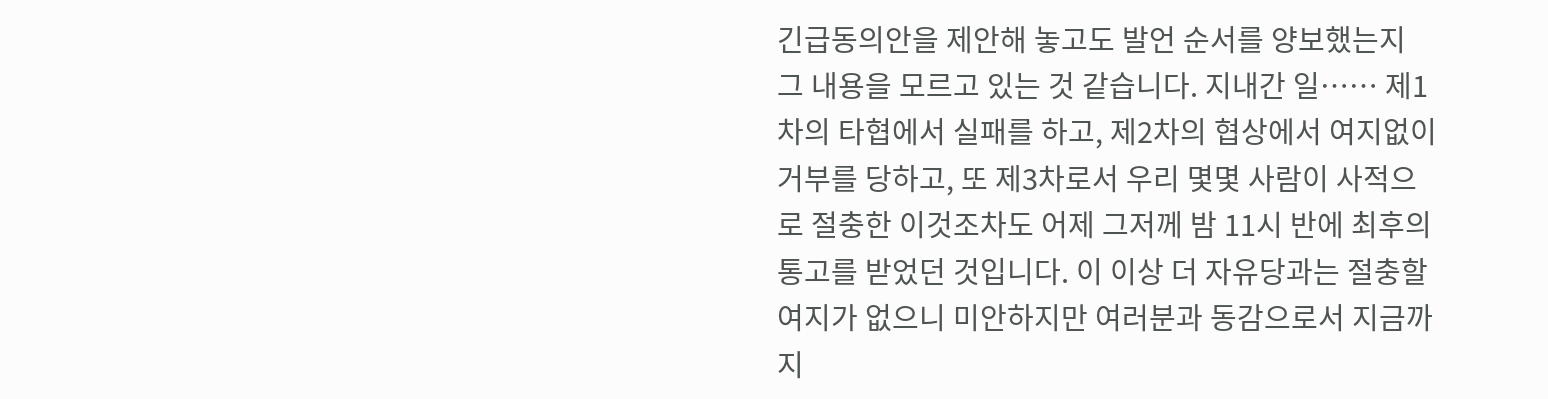긴급동의안을 제안해 놓고도 발언 순서를 양보했는지 그 내용을 모르고 있는 것 같습니다. 지내간 일…… 제1차의 타협에서 실패를 하고, 제2차의 협상에서 여지없이 거부를 당하고, 또 제3차로서 우리 몇몇 사람이 사적으로 절충한 이것조차도 어제 그저께 밤 11시 반에 최후의 통고를 받었던 것입니다. 이 이상 더 자유당과는 절충할 여지가 없으니 미안하지만 여러분과 동감으로서 지금까지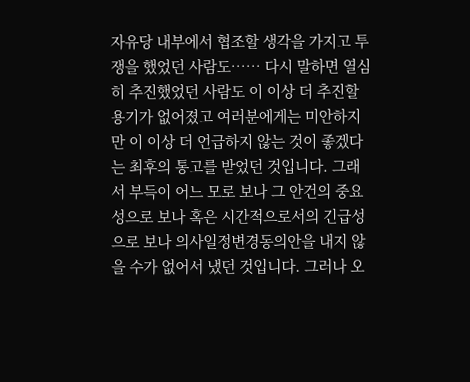자유당 내부에서 협조할 생각을 가지고 투쟁을 했었던 사람도…… 다시 말하면 열심히 추진했었던 사람도 이 이상 더 추진할 용기가 없어졌고 여러분에게는 미안하지만 이 이상 더 언급하지 않는 것이 좋겠다는 최후의 통고를 받었던 것입니다. 그래서 부득이 어느 모로 보나 그 안건의 중요성으로 보나 혹은 시간적으로서의 긴급성으로 보나 의사일정변경동의안을 내지 않을 수가 없어서 냈던 것입니다. 그러나 오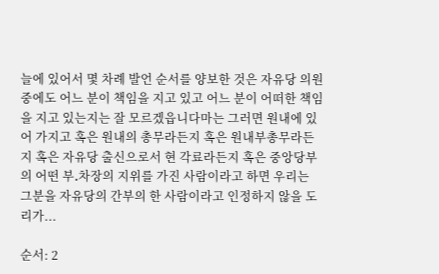늘에 있어서 몇 차례 발언 순서를 양보한 것은 자유당 의원 중에도 어느 분이 책임을 지고 있고 어느 분이 어떠한 책임을 지고 있는지는 잘 모르겠읍니다마는 그러면 원내에 있어 가지고 혹은 원내의 총무라든지 혹은 원내부총무라든지 혹은 자유당 출신으로서 현 각료라든지 혹은 중앙당부의 어떤 부․차장의 지위를 가진 사람이라고 하면 우리는 그분을 자유당의 간부의 한 사람이라고 인정하지 않을 도리가...

순서: 2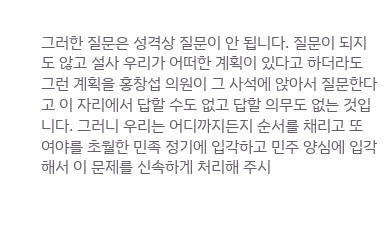그러한 질문은 성격상 질문이 안 됩니다. 질문이 되지도 않고 설사 우리가 어떠한 계획이 있다고 하더라도 그런 계획을 홍창섭 의원이 그 사석에 앉아서 질문한다고 이 자리에서 답할 수도 없고 답할 의무도 없는 것입니다. 그러니 우리는 어디까지든지 순서를 채리고 또 여야를 초월한 민족 정기에 입각하고 민주 양심에 입각해서 이 문제를 신속하게 처리해 주시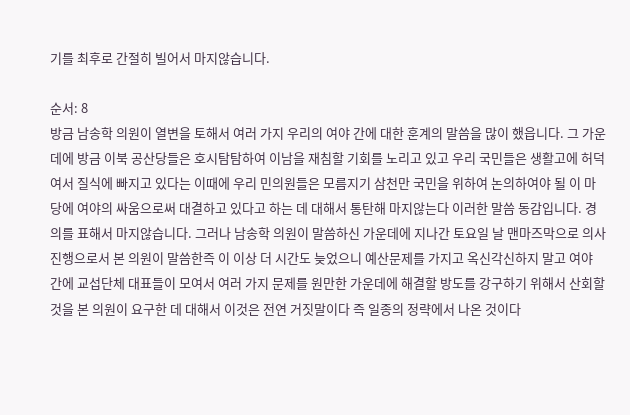기를 최후로 간절히 빌어서 마지않습니다.

순서: 8
방금 남송학 의원이 열변을 토해서 여러 가지 우리의 여야 간에 대한 훈계의 말씀을 많이 했읍니다. 그 가운데에 방금 이북 공산당들은 호시탐탐하여 이남을 재침할 기회를 노리고 있고 우리 국민들은 생활고에 허덕여서 질식에 빠지고 있다는 이때에 우리 민의원들은 모름지기 삼천만 국민을 위하여 논의하여야 될 이 마당에 여야의 싸움으로써 대결하고 있다고 하는 데 대해서 통탄해 마지않는다 이러한 말씀 동감입니다. 경의를 표해서 마지않습니다. 그러나 남송학 의원이 말씀하신 가운데에 지나간 토요일 날 맨마즈막으로 의사진행으로서 본 의원이 말씀한즉 이 이상 더 시간도 늦었으니 예산문제를 가지고 옥신각신하지 말고 여야 간에 교섭단체 대표들이 모여서 여러 가지 문제를 원만한 가운데에 해결할 방도를 강구하기 위해서 산회할 것을 본 의원이 요구한 데 대해서 이것은 전연 거짓말이다 즉 일종의 정략에서 나온 것이다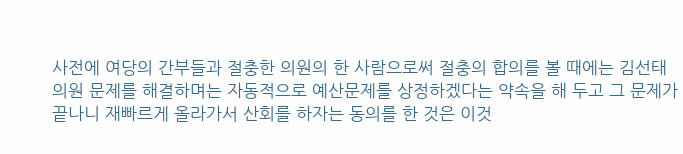사전에 여당의 간부들과 절충한 의원의 한 사람으로써 절충의 합의를 볼 때에는 김선태 의원 문제를 해결하며는 자동적으로 예산문제를 상정하겠다는 약속을 해 두고 그 문제가 끝나니 재빠르게 올라가서 산회를 하자는 동의를 한 것은 이것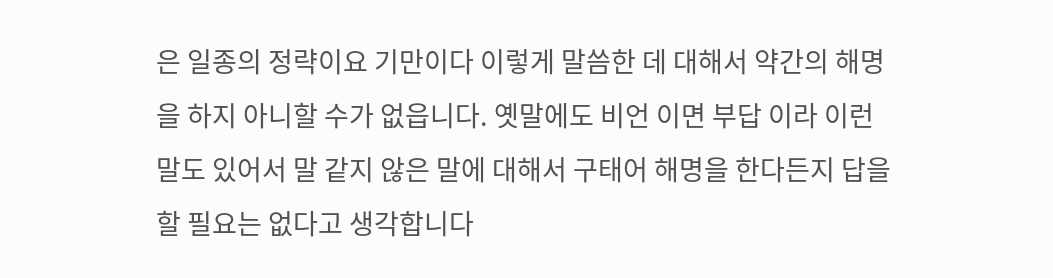은 일종의 정략이요 기만이다 이렇게 말씀한 데 대해서 약간의 해명을 하지 아니할 수가 없읍니다. 옛말에도 비언 이면 부답 이라 이런 말도 있어서 말 같지 않은 말에 대해서 구태어 해명을 한다든지 답을 할 필요는 없다고 생각합니다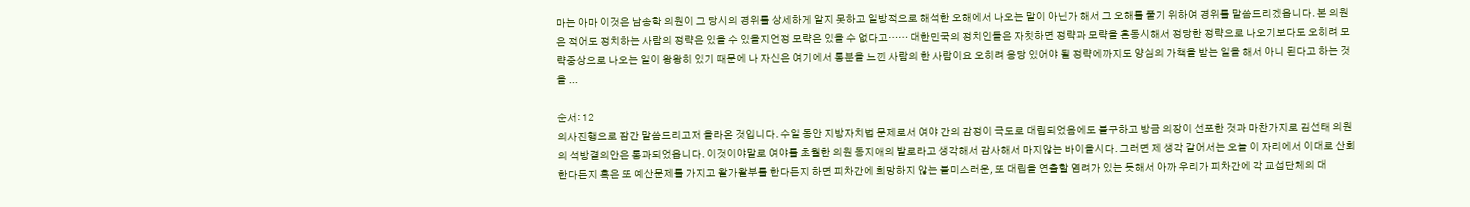마는 아마 이것은 남송학 의원이 그 당시의 경위를 상세하게 알지 못하고 일방적으로 해석한 오해에서 나오는 말이 아닌가 해서 그 오해를 풀기 위하여 경위를 말씀드리겠읍니다. 본 의원은 적어도 정치하는 사람의 정략은 있을 수 있을지언정 모략은 있을 수 없다고…… 대한민국의 정치인들은 자칫하면 정략과 모략을 혼동시해서 정당한 정략으로 나오기보다도 오히려 모략중상으로 나오는 일이 왕왕히 있기 때문에 나 자신은 여기에서 통분을 느낀 사람의 한 사람이요 오히려 응당 있어야 될 정략에까지도 양심의 가책을 받는 일을 해서 아니 된다고 하는 것을 ...

순서: 12
의사진행으로 잠간 말씀드리고저 올라온 것입니다. 수일 동안 지방자치법 문제로서 여야 간의 감정이 극도로 대립되었음에도 불구하고 방금 의장이 선포한 것과 마찬가지로 김선태 의원의 석방결의안은 통과되었읍니다. 이것이야말로 여야를 초월한 의원 동지애의 발로라고 생각해서 감사해서 마지않는 바이올시다. 그러면 제 생각 같어서는 오늘 이 자리에서 이대로 산회한다든지 혹은 또 예산문제를 가지고 왈가왈부를 한다든지 하면 피차간에 희망하지 않는 불미스러운, 또 대립을 연출할 염려가 있는 듯해서 아까 우리가 피차간에 각 교섭단체의 대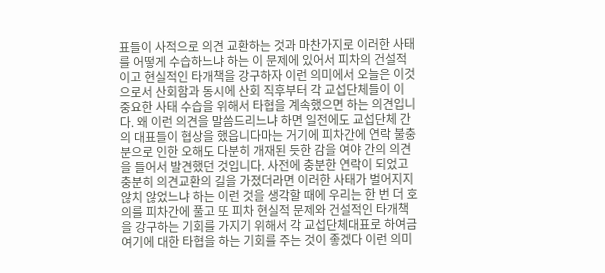표들이 사적으로 의견 교환하는 것과 마찬가지로 이러한 사태를 어떻게 수습하느냐 하는 이 문제에 있어서 피차의 건설적이고 현실적인 타개책을 강구하자 이런 의미에서 오늘은 이것으로서 산회함과 동시에 산회 직후부터 각 교섭단체들이 이 중요한 사태 수습을 위해서 타협을 계속했으면 하는 의견입니다. 왜 이런 의견을 말씀드리느냐 하면 일전에도 교섭단체 간의 대표들이 협상을 했읍니다마는 거기에 피차간에 연락 불충분으로 인한 오해도 다분히 개재된 듯한 감을 여야 간의 의견을 들어서 발견했던 것입니다. 사전에 충분한 연락이 되었고 충분히 의견교환의 길을 가졌더라면 이러한 사태가 벌어지지 않치 않었느냐 하는 이런 것을 생각할 때에 우리는 한 번 더 호의를 피차간에 풀고 또 피차 현실적 문제와 건설적인 타개책을 강구하는 기회를 가지기 위해서 각 교섭단체대표로 하여금 여기에 대한 타협을 하는 기회를 주는 것이 좋겠다 이런 의미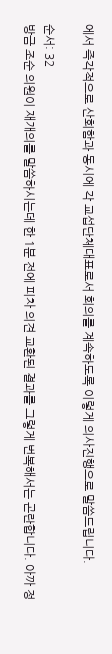에서 즉각적으로 산회함과 동시에 각 교섭단체대표로서 회의를 계속하도록 이렇게 의사진행으로 말씀드립니다.

순서: 32
방금 조순 의원이 재개의를 말씀하시는데 한 1분 전에 피차 의견 교환된 결과를 그렇게 번복해서는 곤란합니다. 아까 정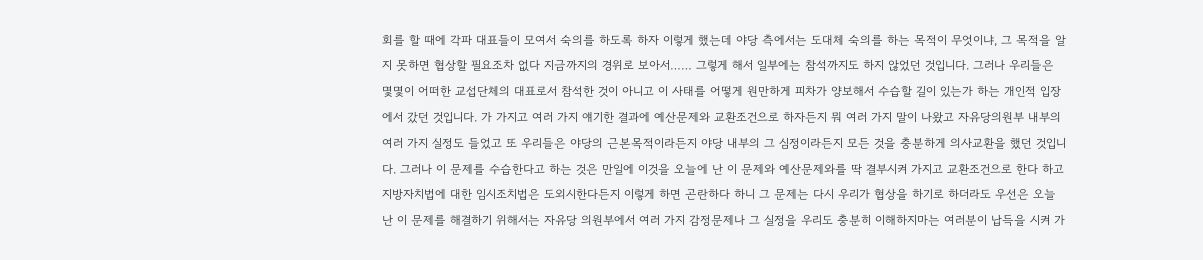회를 할 때에 각파 대표들이 모여서 숙의를 하도록 하자 이렇게 했는데 야당 측에서는 도대체 숙의를 하는 목적이 무엇이냐, 그 목적을 알지 못하면 협상할 필요조차 없다 지금까지의 경위로 보아서…… 그렇게 해서 일부에는 참석까지도 하지 않었던 것입니다. 그러나 우리들은 몇몇이 어떠한 교섭단체의 대표로서 참석한 것이 아니고 이 사태를 어떻게 원만하게 피차가 양보해서 수습할 길이 있는가 하는 개인적 입장에서 갔던 것입니다. 가 가지고 여러 가지 얘기한 결과에 예산문제와 교환조건으로 하자든지 뭐 여러 가지 말이 나왔고 자유당의원부 내부의 여러 가지 실정도 들었고 또 우리들은 야당의 근본목적이라든지 야당 내부의 그 심정이라든지 모든 것을 충분하게 의사교환을 했던 것입니다. 그러나 이 문제를 수습한다고 하는 것은 만일에 이것을 오늘에 난 이 문제와 예산문제와를 딱 결부시켜 가지고 교환조건으로 한다 하고 지방자치법에 대한 임시조치법은 도외시한다든지 이렇게 하면 곤란하다 하니 그 문제는 다시 우리가 협상을 하기로 하더라도 우선은 오늘 난 이 문제를 해결하기 위해서는 자유당 의원부에서 여러 가지 감정문제나 그 실정을 우리도 충분히 이해하지마는 여러분이 납득을 시켜 가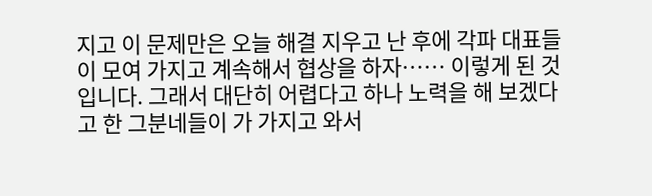지고 이 문제만은 오늘 해결 지우고 난 후에 각파 대표들이 모여 가지고 계속해서 협상을 하자…… 이렇게 된 것입니다. 그래서 대단히 어렵다고 하나 노력을 해 보겠다고 한 그분네들이 가 가지고 와서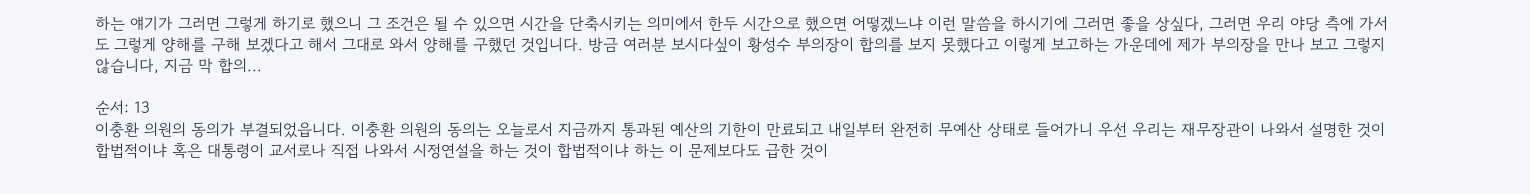하는 얘기가 그러면 그렇게 하기로 했으니 그 조건은 될 수 있으면 시간을 단축시키는 의미에서 한두 시간으로 했으면 어떻겠느냐 이런 말씀을 하시기에 그러면 좋을 상싶다, 그러면 우리 야당 측에 가서도 그렇게 양해를 구해 보겠다고 해서 그대로 와서 양해를 구했던 것입니다. 방금 여러분 보시다싶이 황성수 부의장이 합의를 보지 못했다고 이렇게 보고하는 가운데에 제가 부의장을 만나 보고 그렇지 않습니다, 지금 막 합의...

순서: 13
이충환 의원의 동의가 부결되었읍니다. 이충환 의원의 동의는 오늘로서 지금까지 통과된 예산의 기한이 만료되고 내일부터 완전히 무예산 상태로 들어가니 우선 우리는 재무장관이 나와서 설명한 것이 합법적이냐 혹은 대통령이 교서로나 직접 나와서 시정연설을 하는 것이 합법적이냐 하는 이 문제보다도 급한 것이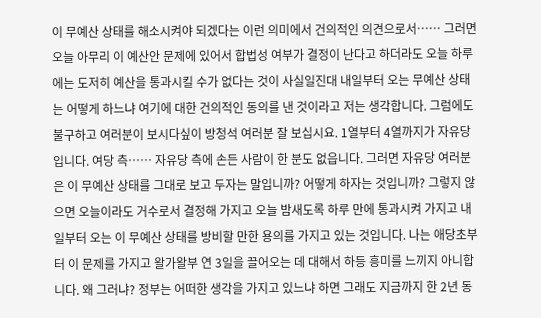이 무예산 상태를 해소시켜야 되겠다는 이런 의미에서 건의적인 의견으로서…… 그러면 오늘 아무리 이 예산안 문제에 있어서 합법성 여부가 결정이 난다고 하더라도 오늘 하루에는 도저히 예산을 통과시킬 수가 없다는 것이 사실일진대 내일부터 오는 무예산 상태는 어떻게 하느냐 여기에 대한 건의적인 동의를 낸 것이라고 저는 생각합니다. 그럼에도 불구하고 여러분이 보시다싶이 방청석 여러분 잘 보십시요. 1열부터 4열까지가 자유당입니다. 여당 측…… 자유당 측에 손든 사람이 한 분도 없읍니다. 그러면 자유당 여러분은 이 무예산 상태를 그대로 보고 두자는 말입니까? 어떻게 하자는 것입니까? 그렇지 않으면 오늘이라도 거수로서 결정해 가지고 오늘 밤새도록 하루 만에 통과시켜 가지고 내일부터 오는 이 무예산 상태를 방비할 만한 용의를 가지고 있는 것입니다. 나는 애당초부터 이 문제를 가지고 왈가왈부 연 3일을 끌어오는 데 대해서 하등 흥미를 느끼지 아니합니다. 왜 그러냐? 정부는 어떠한 생각을 가지고 있느냐 하면 그래도 지금까지 한 2년 동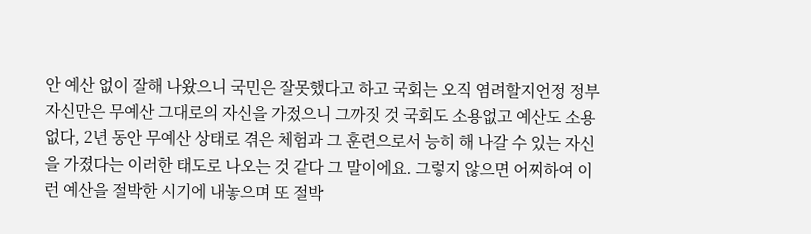안 예산 없이 잘해 나왔으니 국민은 잘못했다고 하고 국회는 오직 염려할지언정 정부 자신만은 무예산 그대로의 자신을 가젔으니 그까짓 것 국회도 소용없고 예산도 소용없다, 2년 동안 무예산 상태로 겪은 체험과 그 훈련으로서 능히 해 나갈 수 있는 자신을 가졌다는 이러한 태도로 나오는 것 같다 그 말이에요. 그렇지 않으면 어찌하여 이런 예산을 절박한 시기에 내놓으며 또 절박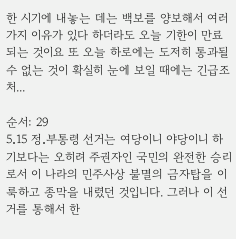한 시기에 내놓는 데는 백보를 양보해서 여러 가지 이유가 있다 하더라도 오늘 기한이 만료되는 것이요 또 오늘 하로에는 도저히 통과될 수 없는 것이 확실히 눈에 보일 때에는 긴급조처...

순서: 29
5․15 정․부통령 선거는 여당이니 야당이니 하기보다는 오히려 주권자인 국민의 완전한 승리로서 이 나라의 민주사상 불멸의 금자탑을 이룩하고 종막을 내렸던 것입니다. 그러나 이 선거를 통해서 한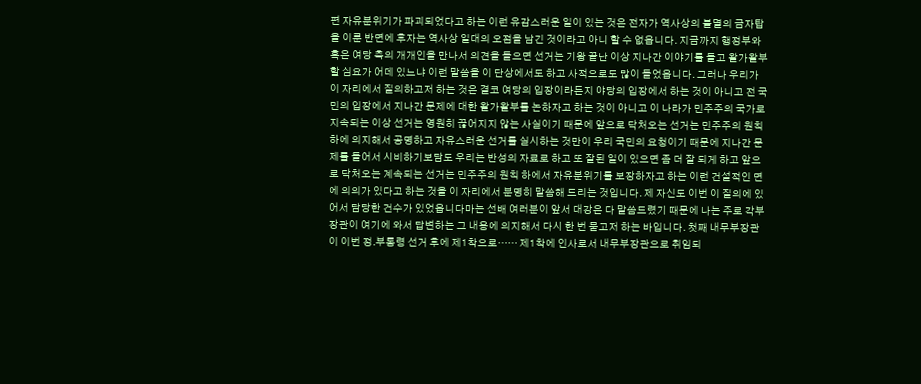편 자유분위기가 파괴되었다고 하는 이런 유감스러운 일이 있는 것은 전자가 역사상의 불멸의 금자탑을 이룬 반면에 후자는 역사상 일대의 오점을 남긴 것이라고 아니 할 수 없읍니다. 지금까지 행정부와 혹은 여당 측의 개개인을 만나서 의견을 들으면 선거는 기왕 끝난 이상 지나간 이야기를 들고 왈가왈부할 심요가 어데 있느냐 이런 말씀을 이 단상에서도 하고 사적으로도 많이 들었읍니다. 그러나 우리가 이 자리에서 질의하고저 하는 것은 결코 여당의 입장이라든지 야당의 입장에서 하는 것이 아니고 전 국민의 입장에서 지나간 문제에 대한 왈가왈부를 논하자고 하는 것이 아니고 이 나라가 민주주의 국가로 지속되는 이상 선거는 영원히 끊어지지 않는 사실이기 때문에 앞으로 닥처오는 선거는 민주주의 원칙 하에 의지해서 공명하고 자유스러운 선거를 실시하는 것만이 우리 국민의 요청이기 때문에 지나간 문제를 들어서 시비하기보담도 우리는 반성의 자료로 하고 또 잘된 일이 있으면 좀 더 잘 되게 하고 앞으로 닥처오는 계속되는 선거는 민주주의 원칙 하에서 자유분위기를 보장하자고 하는 이런 건설적인 면에 의의가 있다고 하는 것을 이 자리에서 분명히 말씀해 드리는 것입니다. 제 자신도 이번 이 질의에 있어서 담당한 건수가 있었읍니다마는 선배 여러분이 앞서 대강은 다 말씀드렸기 때문에 나는 주로 각부 장관이 여기에 와서 답변하는 그 내용에 의지해서 다시 한 번 묻고저 하는 바입니다. 첫째 내무부장관이 이번 정․부통령 선거 후에 제1착으로…… 제1착에 인사로서 내무부장관으로 취임되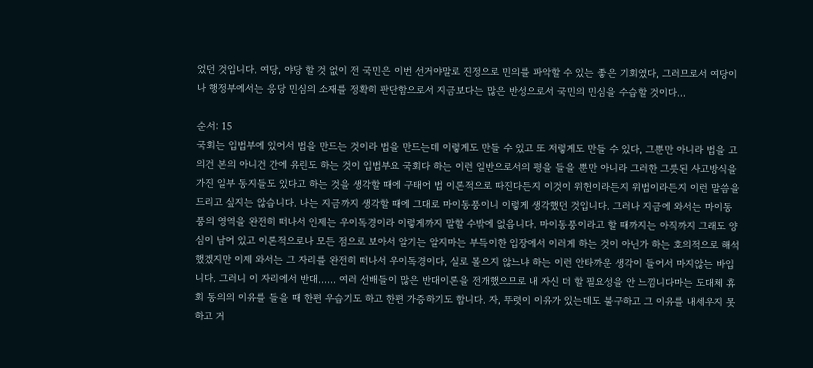었던 것입니다. 여당, 야당 할 것 없이 전 국민은 이번 선거야말로 진정으로 민의를 파악할 수 있는 좋은 기회였다, 그러므로서 여당이나 행정부에서는 응당 민심의 소재를 정확히 판단함으로서 지금보다는 많은 반성으로서 국민의 민심을 수습할 것이다...

순서: 15
국회는 입법부에 있어서 법을 만드는 것이라 법을 만드는데 이렇게도 만들 수 있고 또 저렇게도 만들 수 있다, 그뿐만 아니라 법을 고의건 본의 아니건 간에 유린도 하는 것이 입법부요 국회다 하는 이런 일반으로서의 평을 들을 뿐만 아니라 그러한 그릇된 사고방식을 가진 일부 동지들도 있다고 하는 것을 생각할 때에 구태어 법 이론적으로 따진다든지 이것이 위헌이라든지 위법이라든지 이런 말씀을 드리고 싶지는 않습니다. 나는 지금까지 생각할 때에 그대로 마이동풍이니 이렇게 생각했던 것입니다. 그러나 지금에 와서는 마이동풍의 영역을 완전히 떠나서 인제는 우이독경이라 이렇게까지 말할 수밖에 없읍니다. 마이동풍이라고 할 때까지는 아직까지 그래도 양심이 남어 있고 이론적으로나 모든 점으로 보아서 알기는 알지마는 부득이한 입장에서 이러게 하는 것이 아닌가 하는 호의적으로 해석했겠지만 이제 와서는 그 자리를 완전히 떠나서 우이독경이다, 실로 몰으지 않느냐 하는 이런 안타까운 생각이 들어서 마지않는 바입니다. 그러니 이 자리에서 반대…… 여러 선배들이 많은 반대이론을 전개했으므로 내 자신 더 할 필요성을 안 느낌니다마는 도대체 휴회 동의의 이유를 들을 때 한편 우습기도 하고 한편 가증하기도 합니다. 자, 뚜렷이 이유가 있는데도 불구하고 그 이유를 내세우지 못하고 거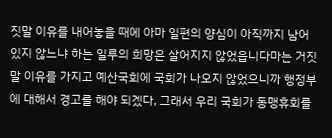짓말 이유를 내어놓을 때에 아마 일편의 양심이 아직까지 남어 있지 않느냐 하는 일루의 희망은 살어지지 않었읍니다마는 거짓말 이유를 가지고 예산국회에 국회가 나오지 않었으니까 행정부에 대해서 경고를 해야 되겠다, 그래서 우리 국회가 동맹휴회를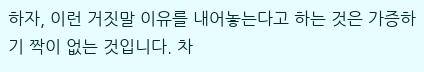하자, 이런 거짓말 이유를 내어놓는다고 하는 것은 가증하기 짝이 없는 것입니다. 차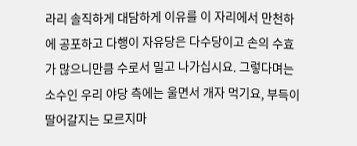라리 솔직하게 대담하게 이유를 이 자리에서 만천하에 공포하고 다행이 자유당은 다수당이고 손의 수효가 많으니만큼 수로서 밀고 나가십시요. 그렇다며는 소수인 우리 야당 측에는 울면서 개자 먹기요, 부득이 딸어갈지는 모르지마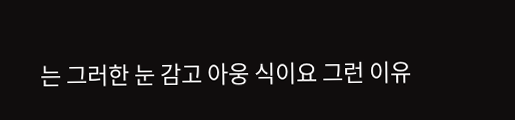는 그러한 눈 감고 아웅 식이요 그런 이유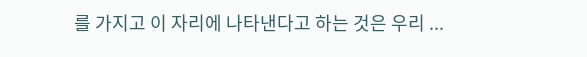를 가지고 이 자리에 나타낸다고 하는 것은 우리 ...